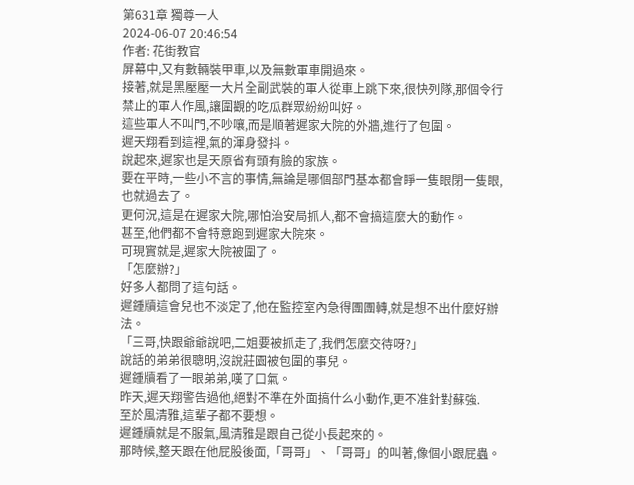第631章 獨尊一人
2024-06-07 20:46:54
作者: 花街教官
屏幕中,又有數輛裝甲車,以及無數軍車開過來。
接著,就是黑壓壓一大片全副武裝的軍人從車上跳下來,很快列隊,那個令行禁止的軍人作風,讓圍觀的吃瓜群眾紛紛叫好。
這些軍人不叫門,不吵嚷,而是順著遲家大院的外牆,進行了包圍。
遲天翔看到這裡,氣的渾身發抖。
說起來,遲家也是天原省有頭有臉的家族。
要在平時,一些小不言的事情,無論是哪個部門基本都會睜一隻眼閉一隻眼,也就過去了。
更何況,這是在遲家大院,哪怕治安局抓人,都不會搞這麼大的動作。
甚至,他們都不會特意跑到遲家大院來。
可現實就是,遲家大院被圍了。
「怎麼辦?」
好多人都問了這句話。
遲鍾牘這會兒也不淡定了,他在監控室內急得團團轉,就是想不出什麼好辦法。
「三哥,快跟爺爺說吧,二姐要被抓走了,我們怎麼交待呀?」
說話的弟弟很聰明,沒說莊園被包圍的事兒。
遲鍾牘看了一眼弟弟,嘆了口氣。
昨天,遲天翔警告過他,絕對不準在外面搞什么小動作,更不准針對蘇強.
至於風清雅,這輩子都不要想。
遲鍾牘就是不服氣,風清雅是跟自己從小長起來的。
那時候,整天跟在他屁股後面,「哥哥」、「哥哥」的叫著,像個小跟屁蟲。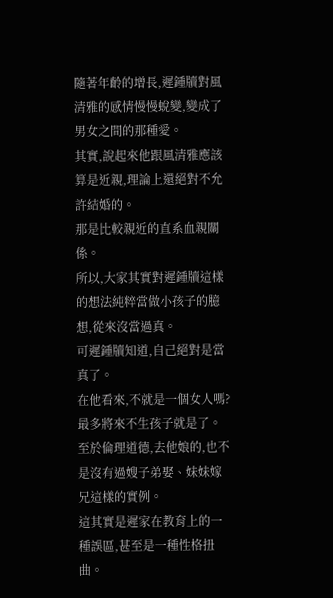隨著年齡的增長,遲鍾牘對風清雅的感情慢慢蛻變,變成了男女之間的那種愛。
其實,說起來他跟風清雅應該算是近親,理論上還絕對不允許結婚的。
那是比較親近的直系血親關係。
所以,大家其實對遲鍾牘這樣的想法純粹當做小孩子的臆想,從來沒當過真。
可遲鍾牘知道,自己絕對是當真了。
在他看來,不就是一個女人嗎?
最多將來不生孩子就是了。
至於倫理道德,去他娘的,也不是沒有過嫂子弟娶、妹妹嫁兄這樣的實例。
這其實是遲家在教育上的一種誤區,甚至是一種性格扭曲。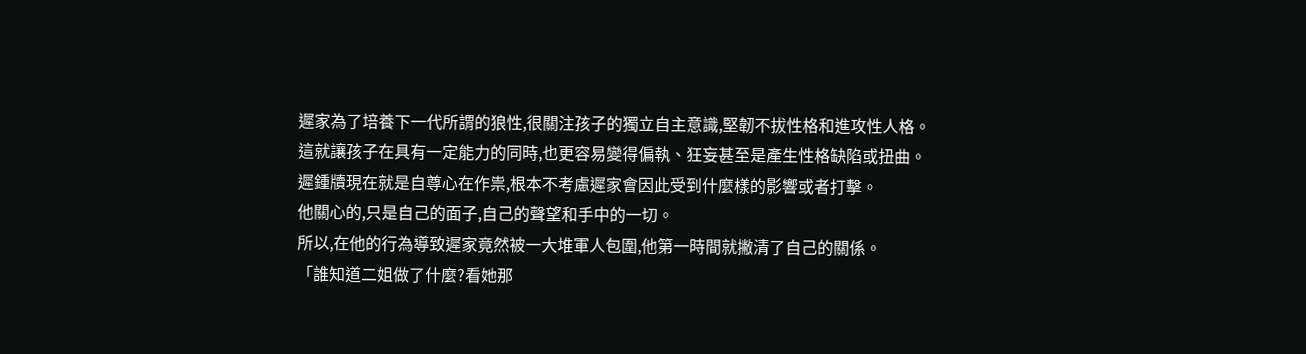遲家為了培養下一代所謂的狼性,很關注孩子的獨立自主意識,堅韌不拔性格和進攻性人格。
這就讓孩子在具有一定能力的同時,也更容易變得偏執、狂妄甚至是產生性格缺陷或扭曲。
遲鍾牘現在就是自尊心在作祟,根本不考慮遲家會因此受到什麼樣的影響或者打擊。
他關心的,只是自己的面子,自己的聲望和手中的一切。
所以,在他的行為導致遲家竟然被一大堆軍人包圍,他第一時間就撇清了自己的關係。
「誰知道二姐做了什麼?看她那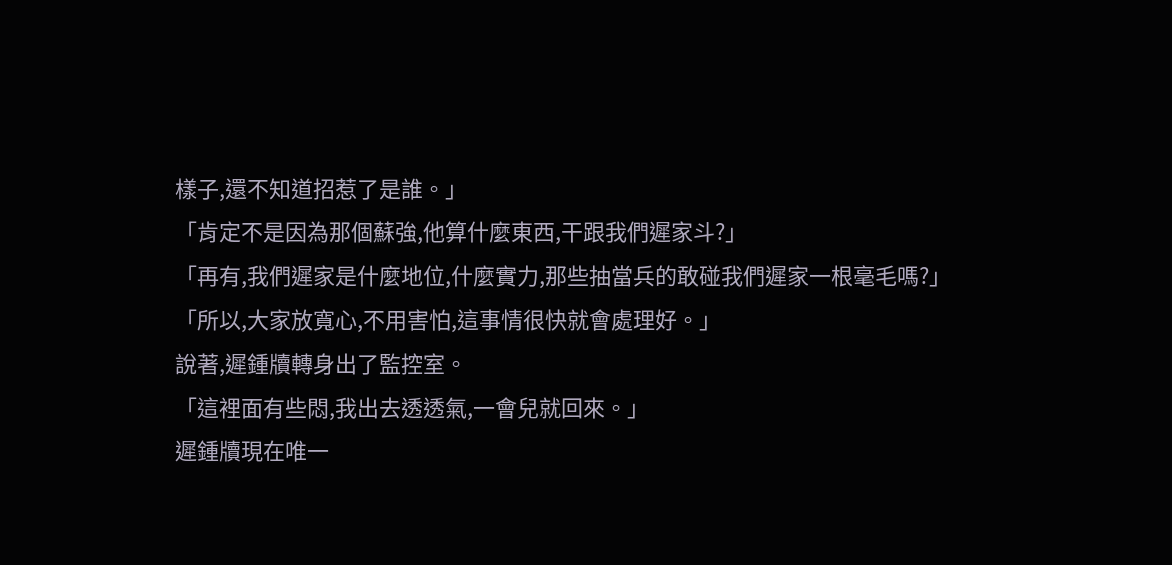樣子,還不知道招惹了是誰。」
「肯定不是因為那個蘇強,他算什麼東西,干跟我們遲家斗?」
「再有,我們遲家是什麼地位,什麼實力,那些抽當兵的敢碰我們遲家一根毫毛嗎?」
「所以,大家放寬心,不用害怕,這事情很快就會處理好。」
說著,遲鍾牘轉身出了監控室。
「這裡面有些悶,我出去透透氣,一會兒就回來。」
遲鍾牘現在唯一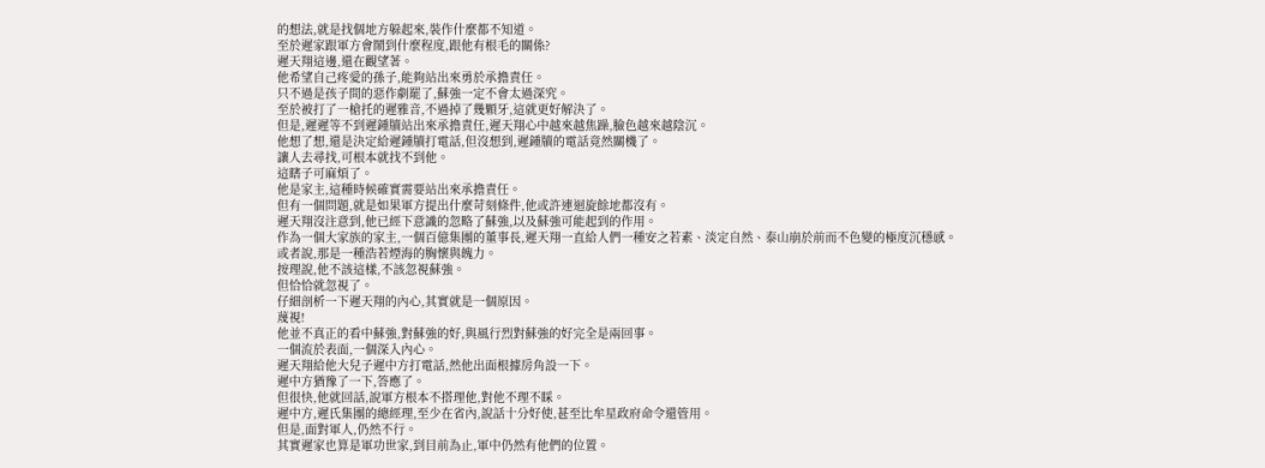的想法,就是找個地方躲起來,裝作什麼都不知道。
至於遲家跟軍方會鬧到什麼程度,跟他有根毛的關係?
遲天翔這邊,還在觀望著。
他希望自己疼愛的孫子,能夠站出來勇於承擔責任。
只不過是孩子間的惡作劇罷了,蘇強一定不會太過深究。
至於被打了一槍托的遲雅音,不過掉了幾顆牙,這就更好解決了。
但是,遲遲等不到遲鍾牘站出來承擔責任,遲天翔心中越來越焦躁,臉色越來越陰沉。
他想了想,還是決定給遲鍾牘打電話,但沒想到,遲鍾牘的電話竟然關機了。
讓人去尋找,可根本就找不到他。
這瞎子可麻煩了。
他是家主,這種時候確實需要站出來承擔責任。
但有一個問題,就是如果軍方提出什麼苛刻條件,他或許連迴旋餘地都沒有。
遲天翔沒注意到,他已經下意識的忽略了蘇強,以及蘇強可能起到的作用。
作為一個大家族的家主,一個百億集團的董事長,遲天翔一直給人們一種安之若素、淡定自然、泰山崩於前而不色變的極度沉穩感。
或者說,那是一種浩若煙海的胸懷與魄力。
按理說,他不該這樣,不該忽視蘇強。
但恰恰就忽視了。
仔細剖析一下遲天翔的內心,其實就是一個原因。
蔑視!
他並不真正的看中蘇強,對蘇強的好,與風行烈對蘇強的好完全是兩回事。
一個流於表面,一個深入內心。
遲天翔給他大兒子遲中方打電話,然他出面根據房角設一下。
遲中方猶豫了一下,答應了。
但很快,他就回話,說軍方根本不搭理他,對他不理不睬。
遲中方,遲氏集團的總經理,至少在省內,說話十分好使,甚至比牟星政府命令還管用。
但是,面對軍人,仍然不行。
其實遲家也算是軍功世家,到目前為止,軍中仍然有他們的位置。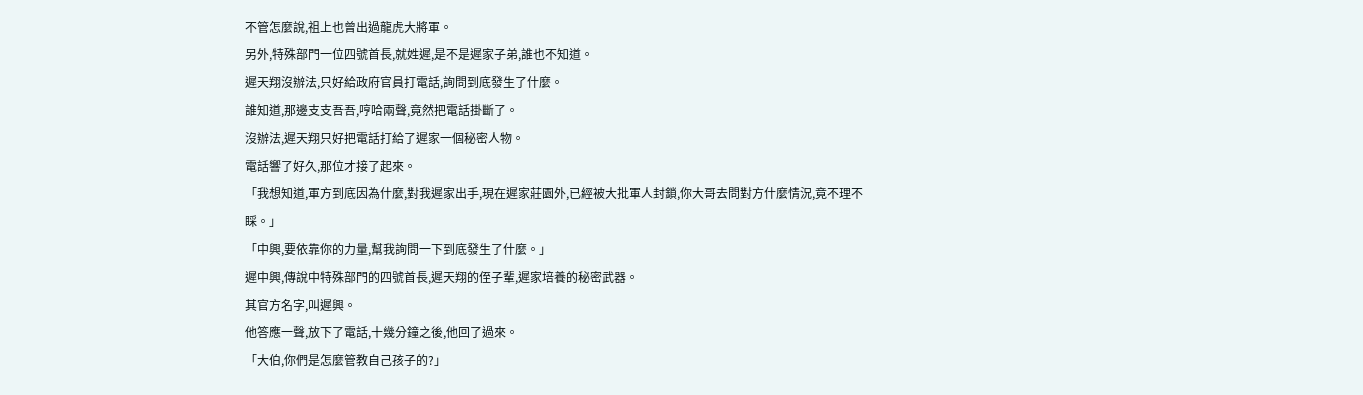不管怎麼說,祖上也曾出過龍虎大將軍。
另外,特殊部門一位四號首長,就姓遲,是不是遲家子弟,誰也不知道。
遲天翔沒辦法,只好給政府官員打電話,詢問到底發生了什麼。
誰知道,那邊支支吾吾,哼哈兩聲,竟然把電話掛斷了。
沒辦法,遲天翔只好把電話打給了遲家一個秘密人物。
電話響了好久,那位才接了起來。
「我想知道,軍方到底因為什麼,對我遲家出手,現在遲家莊園外,已經被大批軍人封鎖,你大哥去問對方什麼情況,竟不理不睬。」
「中興,要依靠你的力量,幫我詢問一下到底發生了什麼。」
遲中興,傳說中特殊部門的四號首長,遲天翔的侄子輩,遲家培養的秘密武器。
其官方名字,叫遲興。
他答應一聲,放下了電話,十幾分鐘之後,他回了過來。
「大伯,你們是怎麼管教自己孩子的?」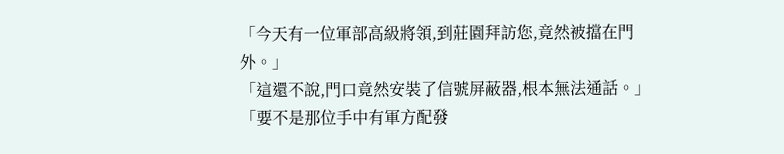「今天有一位軍部高級將領,到莊園拜訪您,竟然被擋在門外。」
「這還不說,門口竟然安裝了信號屏蔽器,根本無法通話。」
「要不是那位手中有軍方配發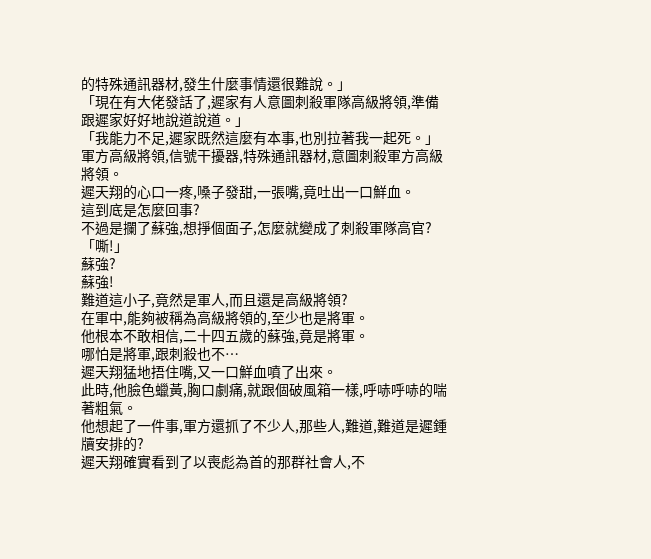的特殊通訊器材,發生什麼事情還很難說。」
「現在有大佬發話了,遲家有人意圖刺殺軍隊高級將領,準備跟遲家好好地說道說道。」
「我能力不足,遲家既然這麼有本事,也別拉著我一起死。」
軍方高級將領,信號干擾器,特殊通訊器材,意圖刺殺軍方高級將領。
遲天翔的心口一疼,嗓子發甜,一張嘴,竟吐出一口鮮血。
這到底是怎麼回事?
不過是攔了蘇強,想掙個面子,怎麼就變成了刺殺軍隊高官?
「嘶!」
蘇強?
蘇強!
難道這小子,竟然是軍人,而且還是高級將領?
在軍中,能夠被稱為高級將領的,至少也是將軍。
他根本不敢相信,二十四五歲的蘇強,竟是將軍。
哪怕是將軍,跟刺殺也不…
遲天翔猛地捂住嘴,又一口鮮血噴了出來。
此時,他臉色蠟黃,胸口劇痛,就跟個破風箱一樣,呼哧呼哧的喘著粗氣。
他想起了一件事,軍方還抓了不少人,那些人,難道,難道是遲鍾牘安排的?
遲天翔確實看到了以喪彪為首的那群社會人,不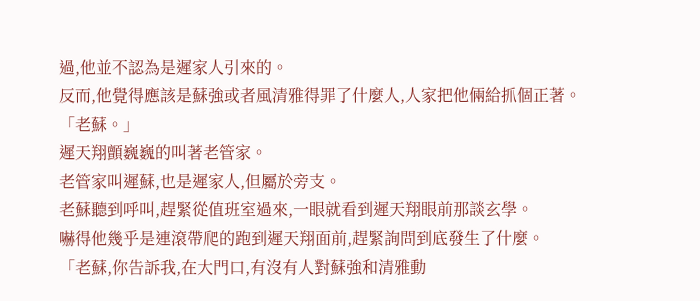過,他並不認為是遲家人引來的。
反而,他覺得應該是蘇強或者風清雅得罪了什麼人,人家把他倆給抓個正著。
「老蘇。」
遲天翔顫巍巍的叫著老管家。
老管家叫遲蘇,也是遲家人,但屬於旁支。
老蘇聽到呼叫,趕緊從值班室過來,一眼就看到遲天翔眼前那談玄學。
嚇得他幾乎是連滾帶爬的跑到遲天翔面前,趕緊詢問到底發生了什麼。
「老蘇,你告訴我,在大門口,有沒有人對蘇強和清雅動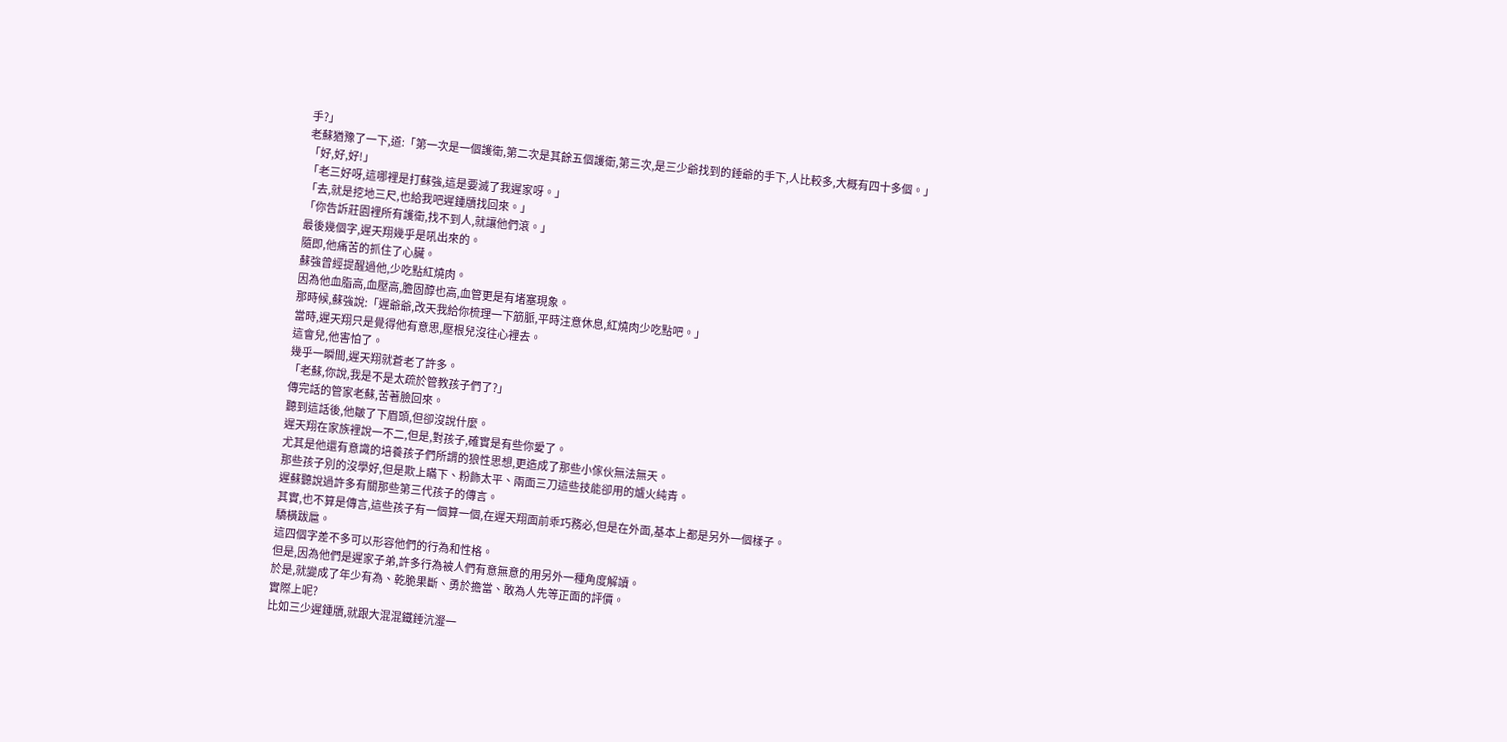手?」
老蘇猶豫了一下,道:「第一次是一個護衛,第二次是其餘五個護衛,第三次,是三少爺找到的錘爺的手下,人比較多,大概有四十多個。」
「好,好,好!」
「老三好呀,這哪裡是打蘇強,這是要滅了我遲家呀。」
「去,就是挖地三尺,也給我吧遲鍾牘找回來。」
「你告訴莊園裡所有護衛,找不到人,就讓他們滾。」
最後幾個字,遲天翔幾乎是吼出來的。
隨即,他痛苦的抓住了心臟。
蘇強曾經提醒過他,少吃點紅燒肉。
因為他血脂高,血壓高,膽固醇也高,血管更是有堵塞現象。
那時候,蘇強說:「遲爺爺,改天我給你梳理一下筋脈,平時注意休息,紅燒肉少吃點吧。」
當時,遲天翔只是覺得他有意思,壓根兒沒往心裡去。
這會兒,他害怕了。
幾乎一瞬間,遲天翔就蒼老了許多。
「老蘇,你說,我是不是太疏於管教孩子們了?」
傳完話的管家老蘇,苦著臉回來。
聽到這話後,他皺了下眉頭,但卻沒說什麼。
遲天翔在家族裡說一不二,但是,對孩子,確實是有些你愛了。
尤其是他還有意識的培養孩子們所謂的狼性思想,更造成了那些小傢伙無法無天。
那些孩子別的沒學好,但是欺上瞞下、粉飾太平、兩面三刀這些技能卻用的爐火純青。
遲蘇聽說過許多有關那些第三代孩子的傳言。
其實,也不算是傳言,這些孩子有一個算一個,在遲天翔面前乖巧務必,但是在外面,基本上都是另外一個樣子。
驕橫跋扈。
這四個字差不多可以形容他們的行為和性格。
但是,因為他們是遲家子弟,許多行為被人們有意無意的用另外一種角度解讀。
於是,就變成了年少有為、乾脆果斷、勇於擔當、敢為人先等正面的評價。
實際上呢?
比如三少遲鍾牘,就跟大混混鐵錘沆瀣一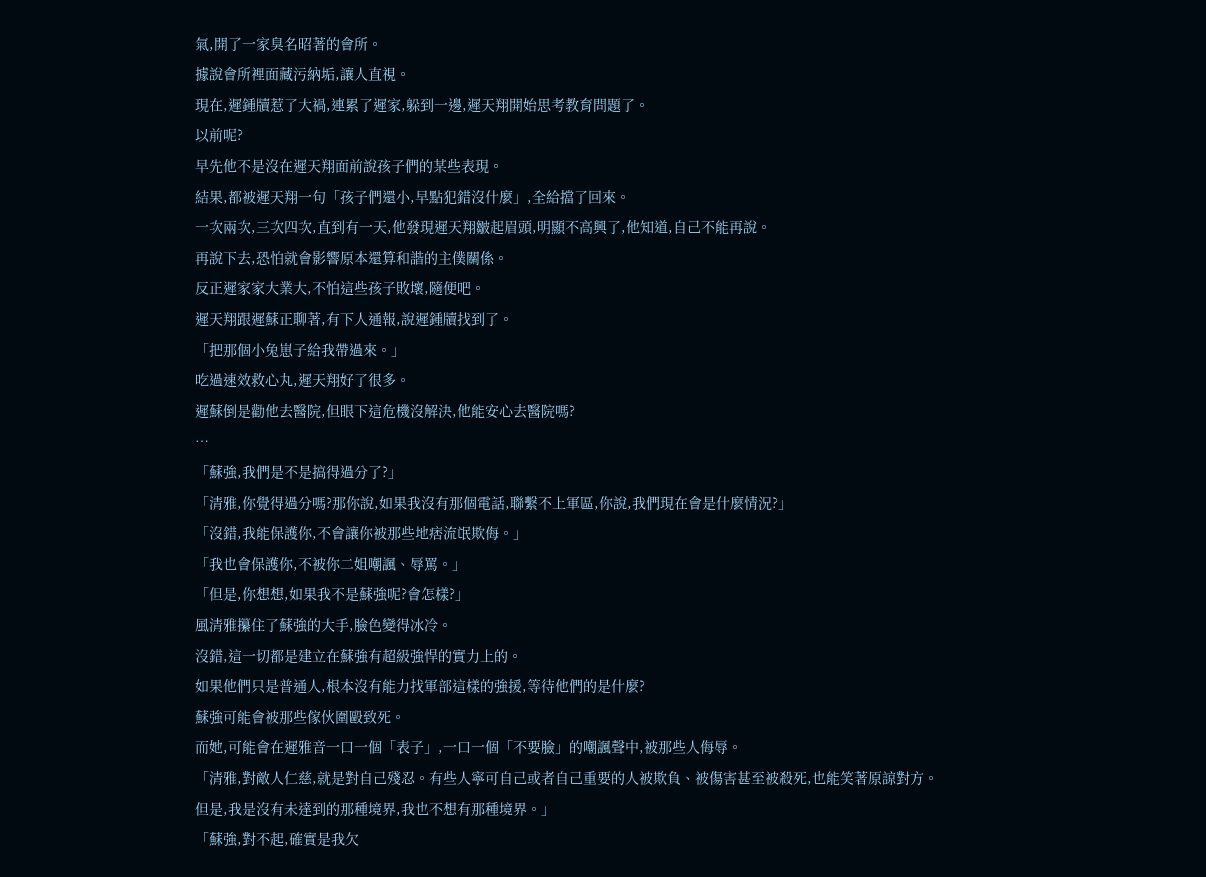氣,開了一家臭名昭著的會所。
據說會所裡面藏污納垢,讓人直視。
現在,遲鍾牘惹了大禍,連累了遲家,躲到一邊,遲天翔開始思考教育問題了。
以前呢?
早先他不是沒在遲天翔面前說孩子們的某些表現。
結果,都被遲天翔一句「孩子們還小,早點犯錯沒什麼」,全給擋了回來。
一次兩次,三次四次,直到有一天,他發現遲天翔皺起眉頭,明顯不高興了,他知道,自己不能再說。
再說下去,恐怕就會影響原本還算和諧的主僕關係。
反正遲家家大業大,不怕這些孩子敗壞,隨便吧。
遲天翔跟遲蘇正聊著,有下人通報,說遲鍾牘找到了。
「把那個小兔崽子給我帶過來。」
吃過速效救心丸,遲天翔好了很多。
遲蘇倒是勸他去醫院,但眼下這危機沒解決,他能安心去醫院嗎?
…
「蘇強,我們是不是搞得過分了?」
「清雅,你覺得過分嗎?那你說,如果我沒有那個電話,聯繫不上軍區,你說,我們現在會是什麼情況?」
「沒錯,我能保護你,不會讓你被那些地痞流氓欺侮。」
「我也會保護你,不被你二姐嘲諷、辱罵。」
「但是,你想想,如果我不是蘇強呢?會怎樣?」
風清雅攥住了蘇強的大手,臉色變得冰冷。
沒錯,這一切都是建立在蘇強有超級強悍的實力上的。
如果他們只是普通人,根本沒有能力找軍部這樣的強援,等待他們的是什麼?
蘇強可能會被那些傢伙圍毆致死。
而她,可能會在遲雅音一口一個「表子」,一口一個「不要臉」的嘲諷聲中,被那些人侮辱。
「清雅,對敵人仁慈,就是對自己殘忍。有些人寧可自己或者自己重要的人被欺負、被傷害甚至被殺死,也能笑著原諒對方。但是,我是沒有未達到的那種境界,我也不想有那種境界。」
「蘇強,對不起,確實是我欠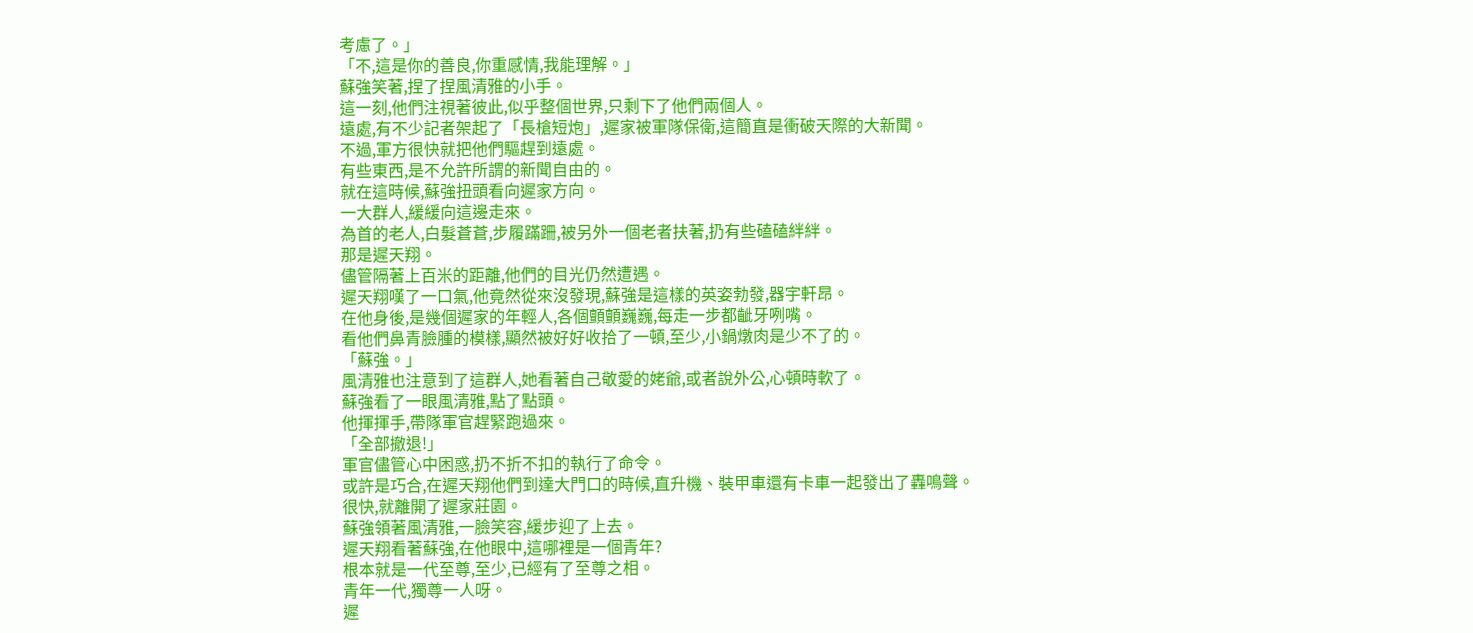考慮了。」
「不,這是你的善良,你重感情,我能理解。」
蘇強笑著,捏了捏風清雅的小手。
這一刻,他們注視著彼此,似乎整個世界,只剩下了他們兩個人。
遠處,有不少記者架起了「長槍短炮」,遲家被軍隊保衛,這簡直是衝破天際的大新聞。
不過,軍方很快就把他們驅趕到遠處。
有些東西,是不允許所謂的新聞自由的。
就在這時候,蘇強扭頭看向遲家方向。
一大群人,緩緩向這邊走來。
為首的老人,白髮蒼蒼,步履蹣跚,被另外一個老者扶著,扔有些磕磕絆絆。
那是遲天翔。
儘管隔著上百米的距離,他們的目光仍然遭遇。
遲天翔嘆了一口氣,他竟然從來沒發現,蘇強是這樣的英姿勃發,器宇軒昂。
在他身後,是幾個遲家的年輕人,各個顫顫巍巍,每走一步都齜牙咧嘴。
看他們鼻青臉腫的模樣,顯然被好好收拾了一頓,至少,小鍋燉肉是少不了的。
「蘇強。」
風清雅也注意到了這群人,她看著自己敬愛的姥爺,或者說外公,心頓時軟了。
蘇強看了一眼風清雅,點了點頭。
他揮揮手,帶隊軍官趕緊跑過來。
「全部撤退!」
軍官儘管心中困惑,扔不折不扣的執行了命令。
或許是巧合,在遲天翔他們到達大門口的時候,直升機、裝甲車還有卡車一起發出了轟鳴聲。
很快,就離開了遲家莊園。
蘇強領著風清雅,一臉笑容,緩步迎了上去。
遲天翔看著蘇強,在他眼中,這哪裡是一個青年?
根本就是一代至尊,至少,已經有了至尊之相。
青年一代,獨尊一人呀。
遲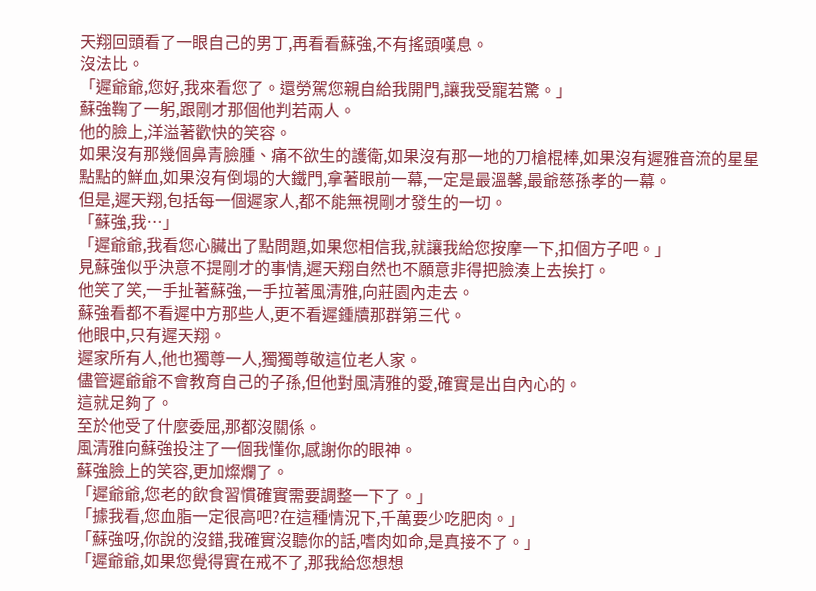天翔回頭看了一眼自己的男丁,再看看蘇強,不有搖頭嘆息。
沒法比。
「遲爺爺,您好,我來看您了。還勞駕您親自給我開門,讓我受寵若驚。」
蘇強鞠了一躬,跟剛才那個他判若兩人。
他的臉上,洋溢著歡快的笑容。
如果沒有那幾個鼻青臉腫、痛不欲生的護衛,如果沒有那一地的刀槍棍棒,如果沒有遲雅音流的星星點點的鮮血,如果沒有倒塌的大鐵門,拿著眼前一幕,一定是最溫馨,最爺慈孫孝的一幕。
但是,遲天翔,包括每一個遲家人,都不能無視剛才發生的一切。
「蘇強,我…」
「遲爺爺,我看您心臟出了點問題,如果您相信我,就讓我給您按摩一下,扣個方子吧。」
見蘇強似乎決意不提剛才的事情,遲天翔自然也不願意非得把臉湊上去挨打。
他笑了笑,一手扯著蘇強,一手拉著風清雅,向莊園內走去。
蘇強看都不看遲中方那些人,更不看遲鍾牘那群第三代。
他眼中,只有遲天翔。
遲家所有人,他也獨尊一人,獨獨尊敬這位老人家。
儘管遲爺爺不會教育自己的子孫,但他對風清雅的愛,確實是出自內心的。
這就足夠了。
至於他受了什麼委屈,那都沒關係。
風清雅向蘇強投注了一個我懂你,感謝你的眼神。
蘇強臉上的笑容,更加燦爛了。
「遲爺爺,您老的飲食習慣確實需要調整一下了。」
「據我看,您血脂一定很高吧?在這種情況下,千萬要少吃肥肉。」
「蘇強呀,你說的沒錯,我確實沒聽你的話,嗜肉如命,是真接不了。」
「遲爺爺,如果您覺得實在戒不了,那我給您想想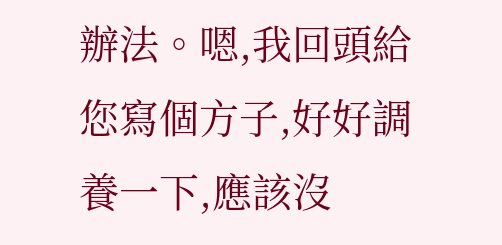辦法。嗯,我回頭給您寫個方子,好好調養一下,應該沒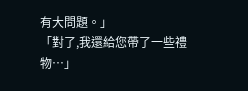有大問題。」
「對了,我還給您帶了一些禮物…」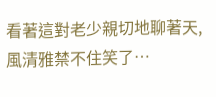看著這對老少親切地聊著天,風清雅禁不住笑了…